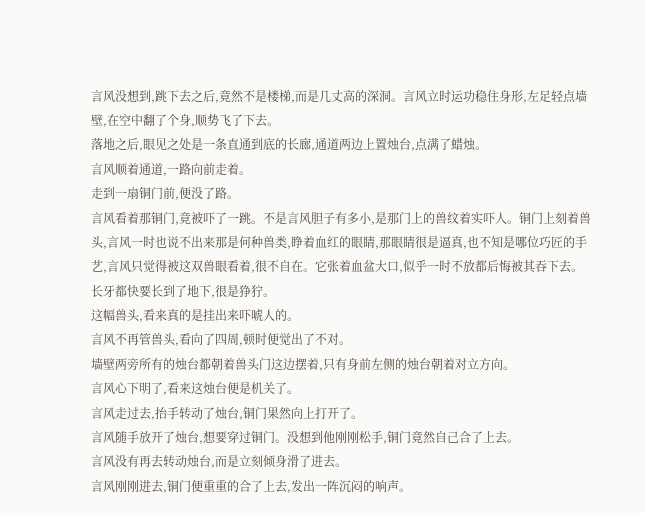言风没想到,跳下去之后,竟然不是楼梯,而是几丈高的深洞。言风立时运功稳住身形,左足轻点墙壁,在空中翻了个身,顺势飞了下去。
落地之后,眼见之处是一条直通到底的长廊,通道两边上置烛台,点满了蜡烛。
言风顺着通道,一路向前走着。
走到一扇铜门前,便没了路。
言风看着那铜门,竟被吓了一跳。不是言风胆子有多小,是那门上的兽纹着实吓人。铜门上刻着兽头,言风一时也说不出来那是何种兽类,睁着血红的眼睛,那眼睛很是逼真,也不知是哪位巧匠的手艺,言风只觉得被这双兽眼看着,很不自在。它张着血盆大口,似乎一时不放都后悔被其吞下去。长牙都快要长到了地下,很是狰狞。
这幅兽头,看来真的是挂出来吓唬人的。
言风不再管兽头,看向了四周,顿时便觉出了不对。
墙壁两旁所有的烛台都朝着兽头门这边摆着,只有身前左侧的烛台朝着对立方向。
言风心下明了,看来这烛台便是机关了。
言风走过去,抬手转动了烛台,铜门果然向上打开了。
言风随手放开了烛台,想要穿过铜门。没想到他刚刚松手,铜门竟然自己合了上去。
言风没有再去转动烛台,而是立刻倾身滑了进去。
言风刚刚进去,铜门便重重的合了上去,发出一阵沉闷的响声。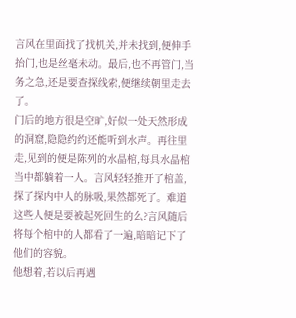言风在里面找了找机关,并未找到,便伸手抬门,也是丝毫未动。最后,也不再管门,当务之急,还是要查探线索,便继续朝里走去了。
门后的地方很是空旷,好似一处天然形成的洞窟,隐隐约约还能听到水声。再往里走,见到的便是陈列的水晶棺,每具水晶棺当中都躺着一人。言风轻轻推开了棺盖,探了探内中人的脉吸,果然都死了。难道这些人便是要被起死回生的么?言风随后将每个棺中的人都看了一遍,暗暗记下了他们的容貌。
他想着,若以后再遇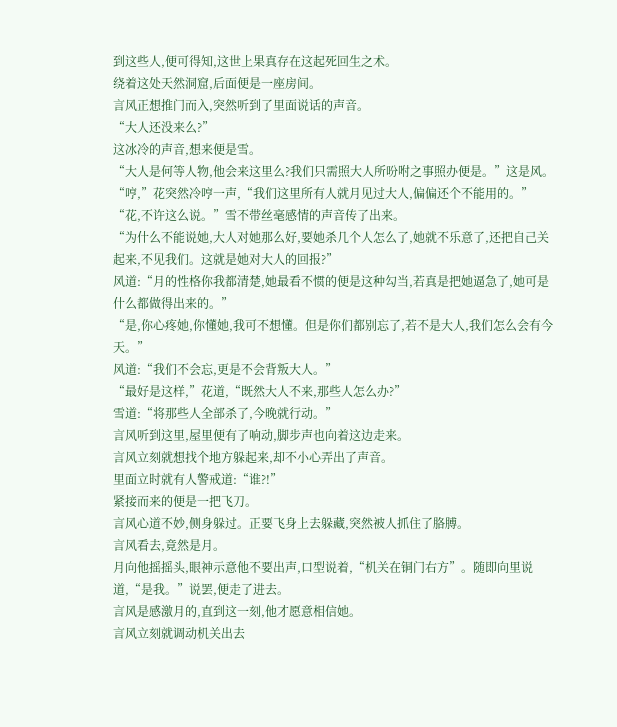到这些人,便可得知,这世上果真存在这起死回生之术。
绕着这处天然洞窟,后面便是一座房间。
言风正想推门而入,突然听到了里面说话的声音。
“大人还没来么?”
这冰冷的声音,想来便是雪。
“大人是何等人物,他会来这里么?我们只需照大人所吩咐之事照办便是。”这是风。
“哼,”花突然冷哼一声,“我们这里所有人就月见过大人,偏偏还个不能用的。”
“花,不许这么说。”雪不带丝毫感情的声音传了出来。
“为什么不能说她,大人对她那么好,要她杀几个人怎么了,她就不乐意了,还把自己关起来,不见我们。这就是她对大人的回报?”
风道:“月的性格你我都清楚,她最看不惯的便是这种勾当,若真是把她逼急了,她可是什么都做得出来的。”
“是,你心疼她,你懂她,我可不想懂。但是你们都别忘了,若不是大人,我们怎么会有今天。”
风道:“我们不会忘,更是不会背叛大人。”
“最好是这样,”花道,“既然大人不来,那些人怎么办?”
雪道:“将那些人全部杀了,今晚就行动。”
言风听到这里,屋里便有了响动,脚步声也向着这边走来。
言风立刻就想找个地方躲起来,却不小心弄出了声音。
里面立时就有人警戒道:“谁?!”
紧接而来的便是一把飞刀。
言风心道不妙,侧身躲过。正要飞身上去躲藏,突然被人抓住了胳膊。
言风看去,竟然是月。
月向他摇摇头,眼神示意他不要出声,口型说着,“机关在铜门右方”。随即向里说道,“是我。”说罢,便走了进去。
言风是感激月的,直到这一刻,他才愿意相信她。
言风立刻就调动机关出去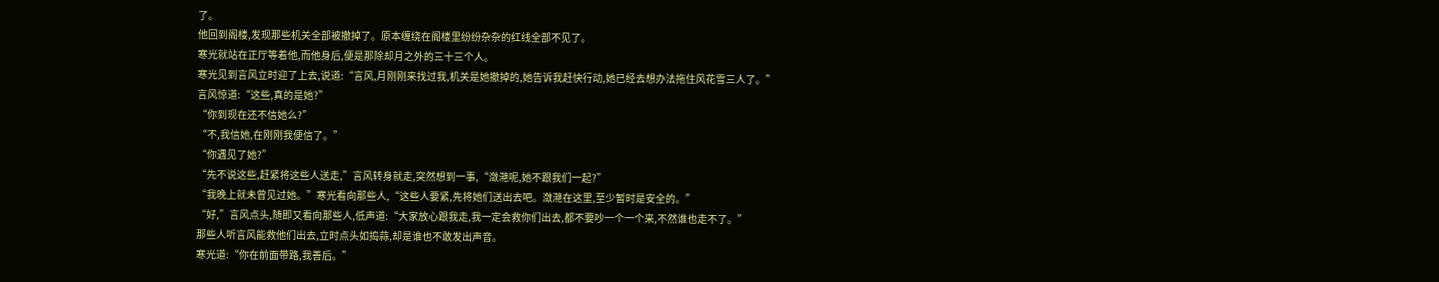了。
他回到阁楼,发现那些机关全部被撤掉了。原本缠绕在阁楼里纷纷杂杂的红线全部不见了。
寒光就站在正厅等着他,而他身后,便是那除却月之外的三十三个人。
寒光见到言风立时迎了上去,说道:“言风,月刚刚来找过我,机关是她撤掉的,她告诉我赶快行动,她已经去想办法拖住风花雪三人了。”
言风惊道:“这些,真的是她?”
“你到现在还不信她么?”
“不,我信她,在刚刚我便信了。”
“你遇见了她?”
“先不说这些,赶紧将这些人送走,”言风转身就走,突然想到一事,“潋滟呢,她不跟我们一起?”
“我晚上就未曾见过她。”寒光看向那些人,“这些人要紧,先将她们送出去吧。潋滟在这里,至少暂时是安全的。”
“好,”言风点头,随即又看向那些人,低声道:“大家放心跟我走,我一定会救你们出去,都不要吵一个一个来,不然谁也走不了。”
那些人听言风能救他们出去,立时点头如捣蒜,却是谁也不敢发出声音。
寒光道:“你在前面带路,我善后。”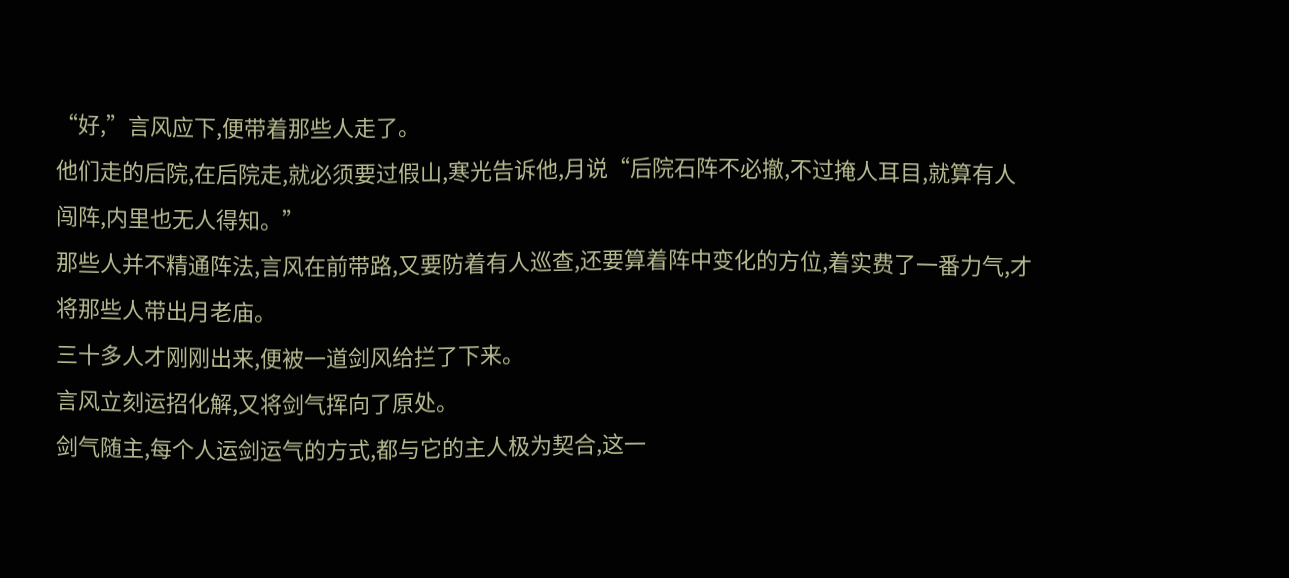“好,”言风应下,便带着那些人走了。
他们走的后院,在后院走,就必须要过假山,寒光告诉他,月说“后院石阵不必撤,不过掩人耳目,就算有人闯阵,内里也无人得知。”
那些人并不精通阵法,言风在前带路,又要防着有人巡查,还要算着阵中变化的方位,着实费了一番力气,才将那些人带出月老庙。
三十多人才刚刚出来,便被一道剑风给拦了下来。
言风立刻运招化解,又将剑气挥向了原处。
剑气随主,每个人运剑运气的方式,都与它的主人极为契合,这一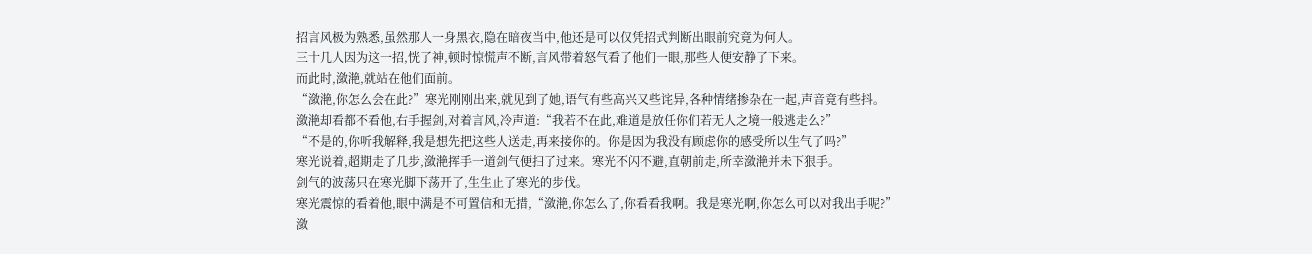招言风极为熟悉,虽然那人一身黑衣,隐在暗夜当中,他还是可以仅凭招式判断出眼前究竟为何人。
三十几人因为这一招,恍了神,顿时惊慌声不断,言风带着怒气看了他们一眼,那些人便安静了下来。
而此时,潋滟,就站在他们面前。
“潋滟,你怎么会在此?”寒光刚刚出来,就见到了她,语气有些高兴又些诧异,各种情绪掺杂在一起,声音竟有些抖。
潋滟却看都不看他,右手握剑,对着言风,冷声道:“我若不在此,难道是放任你们若无人之境一般逃走么?”
“不是的,你听我解释,我是想先把这些人送走,再来接你的。你是因为我没有顾虑你的感受所以生气了吗?”
寒光说着,超期走了几步,潋滟挥手一道剑气便扫了过来。寒光不闪不避,直朝前走,所幸潋滟并未下狠手。
剑气的波荡只在寒光脚下荡开了,生生止了寒光的步伐。
寒光震惊的看着他,眼中满是不可置信和无措,“潋滟,你怎么了,你看看我啊。我是寒光啊,你怎么可以对我出手呢?”
潋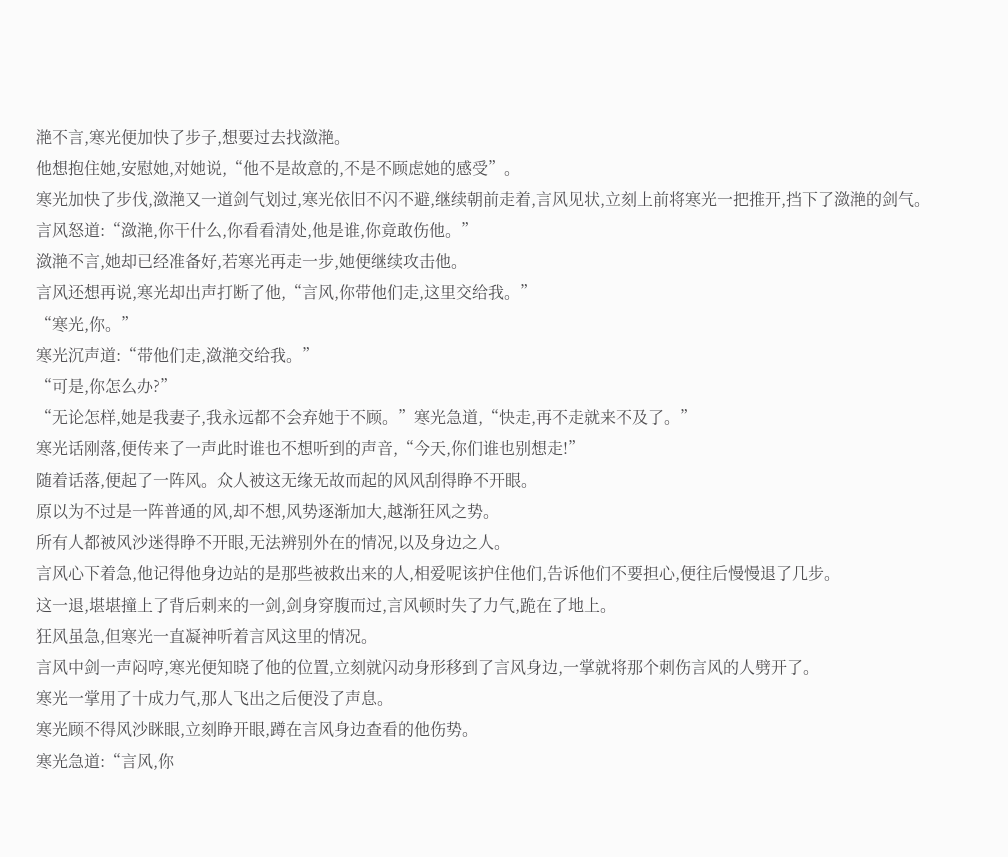滟不言,寒光便加快了步子,想要过去找潋滟。
他想抱住她,安慰她,对她说,“他不是故意的,不是不顾虑她的感受”。
寒光加快了步伐,潋滟又一道剑气划过,寒光依旧不闪不避,继续朝前走着,言风见状,立刻上前将寒光一把推开,挡下了潋滟的剑气。
言风怒道:“潋滟,你干什么,你看看清处,他是谁,你竟敢伤他。”
潋滟不言,她却已经准备好,若寒光再走一步,她便继续攻击他。
言风还想再说,寒光却出声打断了他,“言风,你带他们走,这里交给我。”
“寒光,你。”
寒光沉声道:“带他们走,潋滟交给我。”
“可是,你怎么办?”
“无论怎样,她是我妻子,我永远都不会弃她于不顾。”寒光急道,“快走,再不走就来不及了。”
寒光话刚落,便传来了一声此时谁也不想听到的声音,“今天,你们谁也别想走!”
随着话落,便起了一阵风。众人被这无缘无故而起的风风刮得睁不开眼。
原以为不过是一阵普通的风,却不想,风势逐渐加大,越渐狂风之势。
所有人都被风沙迷得睁不开眼,无法辨别外在的情况,以及身边之人。
言风心下着急,他记得他身边站的是那些被救出来的人,相爱呢该护住他们,告诉他们不要担心,便往后慢慢退了几步。
这一退,堪堪撞上了背后刺来的一剑,剑身穿腹而过,言风顿时失了力气,跪在了地上。
狂风虽急,但寒光一直凝神听着言风这里的情况。
言风中剑一声闷哼,寒光便知晓了他的位置,立刻就闪动身形移到了言风身边,一掌就将那个刺伤言风的人劈开了。
寒光一掌用了十成力气,那人飞出之后便没了声息。
寒光顾不得风沙眯眼,立刻睁开眼,蹲在言风身边查看的他伤势。
寒光急道:“言风,你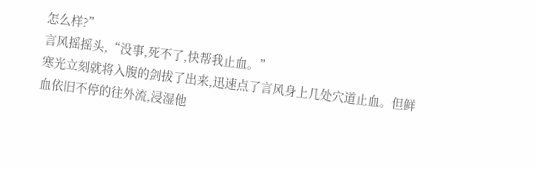怎么样?”
言风摇摇头,“没事,死不了,快帮我止血。”
寒光立刻就将入腹的剑拔了出来,迅速点了言风身上几处穴道止血。但鲜血依旧不停的往外流,浸湿他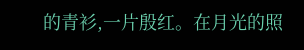的青衫,一片殷红。在月光的照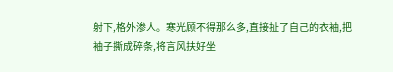射下,格外渗人。寒光顾不得那么多,直接扯了自己的衣袖,把袖子撕成碎条,将言风扶好坐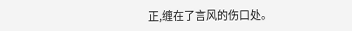正,缠在了言风的伤口处。